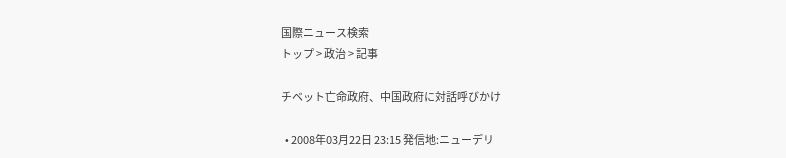国際ニュース検索
トップ > 政治 > 記事

チベット亡命政府、中国政府に対話呼びかけ

  • 2008年03月22日 23:15 発信地:ニューデリ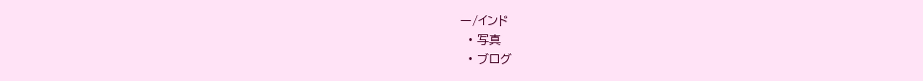ー/インド
  • 写真
  • ブログ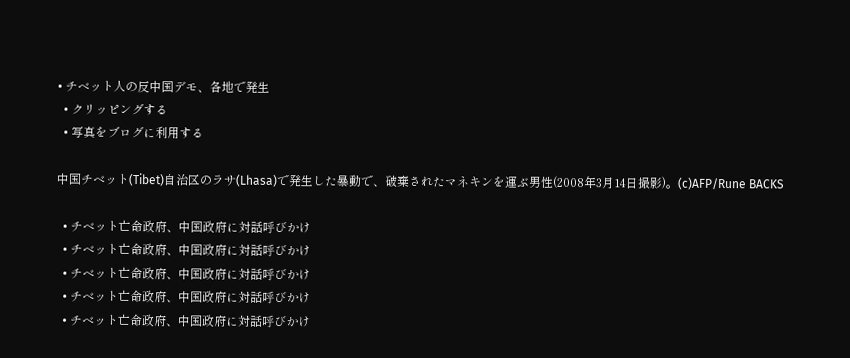• チベット人の反中国デモ、各地で発生
  • クリッピングする
  • 写真をブログに利用する

中国チベット(Tibet)自治区のラサ(Lhasa)で発生した暴動で、破棄されたマネキンを運ぶ男性(2008年3月14日撮影)。(c)AFP/Rune BACKS

  • チベット亡命政府、中国政府に対話呼びかけ
  • チベット亡命政府、中国政府に対話呼びかけ
  • チベット亡命政府、中国政府に対話呼びかけ
  • チベット亡命政府、中国政府に対話呼びかけ
  • チベット亡命政府、中国政府に対話呼びかけ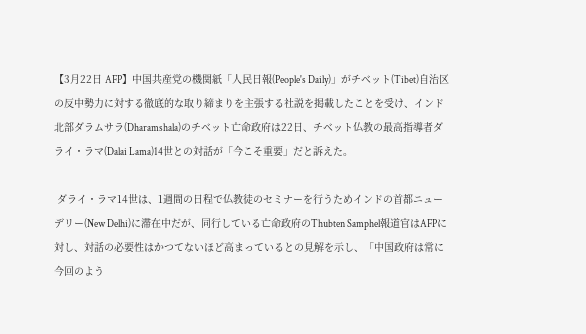【3月22日 AFP】中国共産党の機関紙「人民日報(People's Daily)」がチベット(Tibet)自治区の反中勢力に対する徹底的な取り締まりを主張する社説を掲載したことを受け、インド北部ダラムサラ(Dharamshala)のチベット亡命政府は22日、チベット仏教の最高指導者ダライ・ラマ(Dalai Lama)14世との対話が「今こそ重要」だと訴えた。

 ダライ・ラマ14世は、1週間の日程で仏教徒のセミナーを行うためインドの首都ニューデリー(New Delhi)に滞在中だが、同行している亡命政府のThubten Samphel報道官はAFPに対し、対話の必要性はかつてないほど高まっているとの見解を示し、「中国政府は常に今回のよう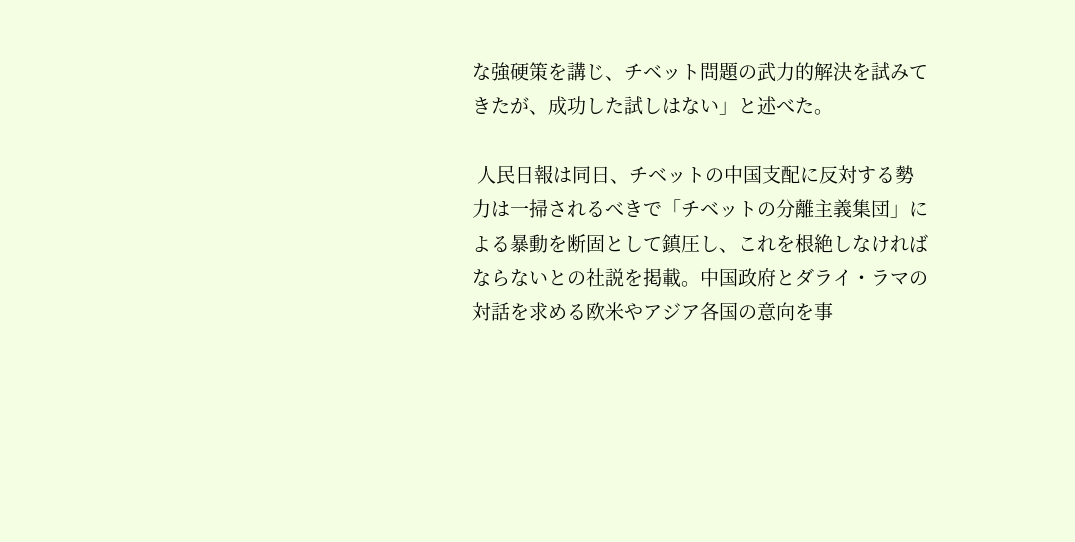な強硬策を講じ、チベット問題の武力的解決を試みてきたが、成功した試しはない」と述べた。

 人民日報は同日、チベットの中国支配に反対する勢力は一掃されるべきで「チベットの分離主義集団」による暴動を断固として鎮圧し、これを根絶しなければならないとの社説を掲載。中国政府とダライ・ラマの対話を求める欧米やアジア各国の意向を事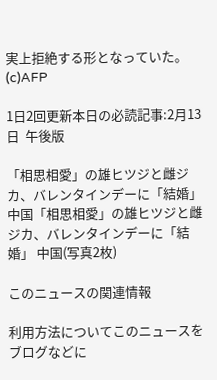実上拒絶する形となっていた。(c)AFP

1日2回更新本日の必読記事:2月13日  午後版

「相思相愛」の雄ヒツジと雌ジカ、バレンタインデーに「結婚」 中国「相思相愛」の雄ヒツジと雌ジカ、バレンタインデーに「結婚」 中国(写真2枚)

このニュースの関連情報

利用方法についてこのニュースをブログなどに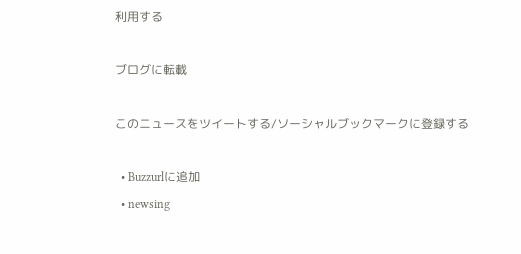利用する

ブログに転載

このニュースをツイートする/ソーシャルブックマークに登録する

  • Buzzurlに追加
  • newsing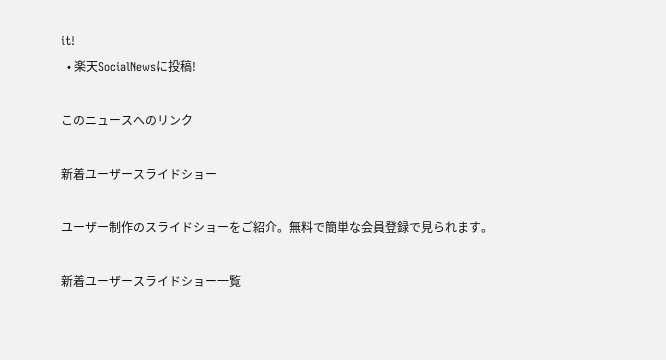it!
  • 楽天SocialNewsに投稿!

このニュースへのリンク

新着ユーザースライドショー

ユーザー制作のスライドショーをご紹介。無料で簡単な会員登録で見られます。

新着ユーザースライドショー一覧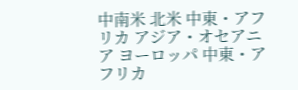中南米 北米 中東・アフリカ アジア・オセアニア ヨーロッパ 中東・アフリカ